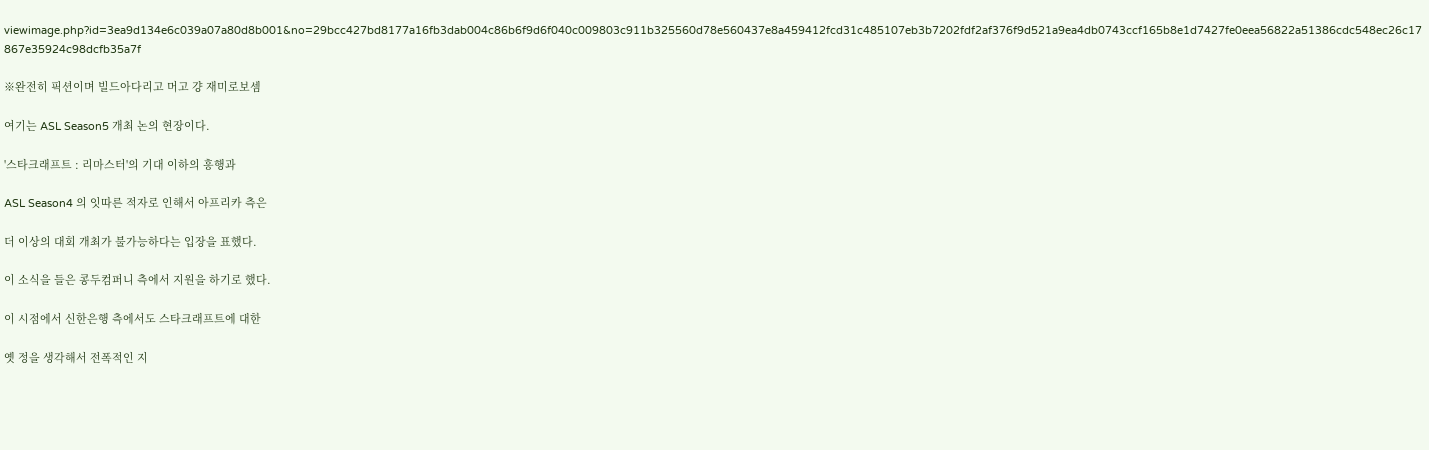viewimage.php?id=3ea9d134e6c039a07a80d8b001&no=29bcc427bd8177a16fb3dab004c86b6f9d6f040c009803c911b325560d78e560437e8a459412fcd31c485107eb3b7202fdf2af376f9d521a9ea4db0743ccf165b8e1d7427fe0eea56822a51386cdc548ec26c17867e35924c98dcfb35a7f

※완전히 픽션이며 빌드아다리고 머고 걍 재미로보셈

여기는 ASL Season5 개최 논의 현장이다.

'스타크래프트 : 리마스터'의 기대 이하의 흥행과

ASL Season4 의 잇따른 적자로 인해서 아프리카 측은

더 이상의 대회 개최가 불가능하다는 입장을 표했다.

이 소식을 들은 콩두컴퍼니 측에서 지원을 하기로 했다.

이 시점에서 신한은행 측에서도 스타크래프트에 대한

옛 정을 생각해서 전폭적인 지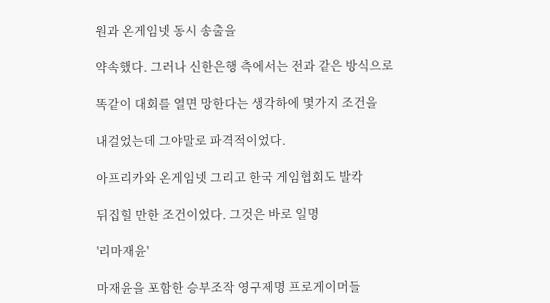원과 온게임넷 동시 송출을

약속했다. 그러나 신한은행 측에서는 전과 같은 방식으로

똑같이 대회를 열면 망한다는 생각하에 몇가지 조건을

내걸었는데 그야말로 파격적이었다.

아프리카와 온게임넷 그리고 한국 게임협회도 발칵

뒤집힐 만한 조건이었다. 그것은 바로 일명

'리마재윤'

마재윤을 포함한 승부조작 영구제명 프로게이머들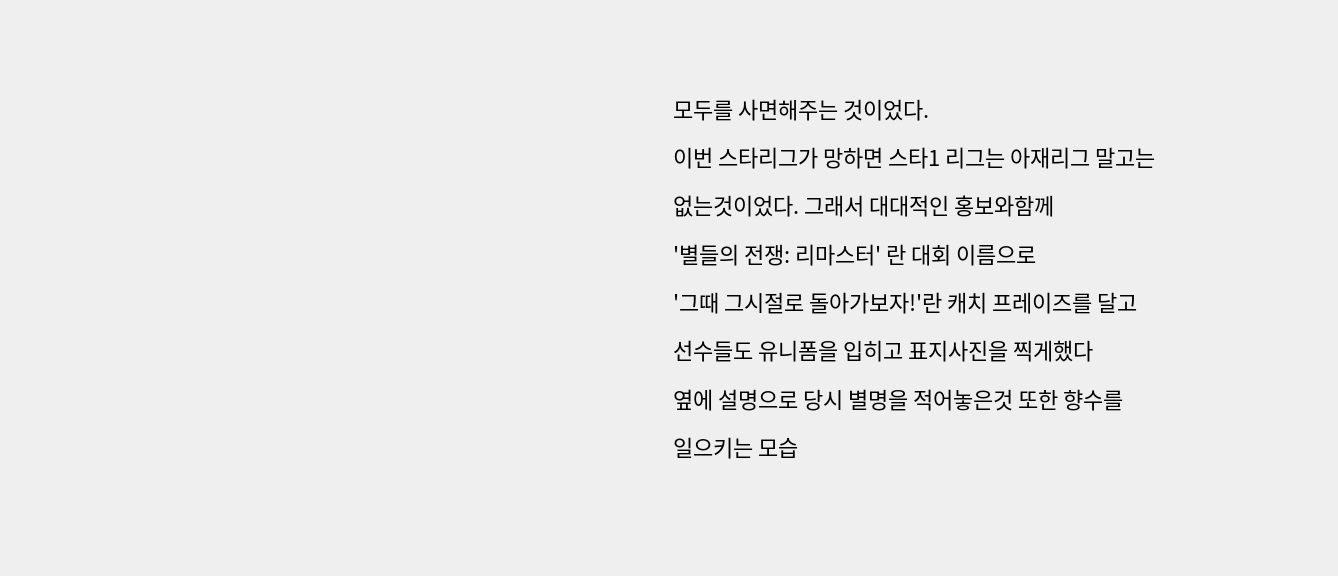모두를 사면해주는 것이었다.

이번 스타리그가 망하면 스타1 리그는 아재리그 말고는

없는것이었다. 그래서 대대적인 홍보와함께

'별들의 전쟁: 리마스터' 란 대회 이름으로

'그때 그시절로 돌아가보자!'란 캐치 프레이즈를 달고

선수들도 유니폼을 입히고 표지사진을 찍게했다

옆에 설명으로 당시 별명을 적어놓은것 또한 향수를

일으키는 모습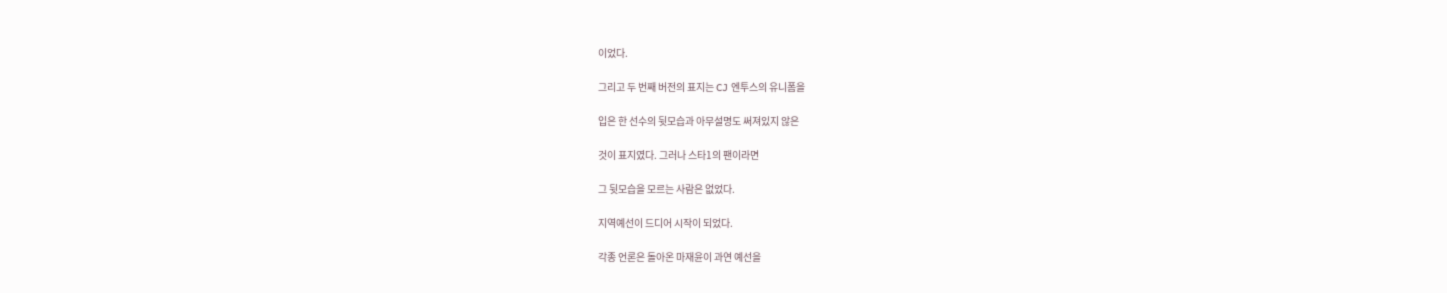이었다.

그리고 두 번째 버전의 표지는 CJ 엔투스의 유니폼을

입은 한 선수의 뒷모습과 아무설명도 써져있지 않은

것이 표지였다. 그러나 스타1의 팬이라면

그 뒷모습을 모르는 사람은 없었다.

지역예선이 드디어 시작이 되었다.

각종 언론은 돌아온 마재윤이 과연 예선을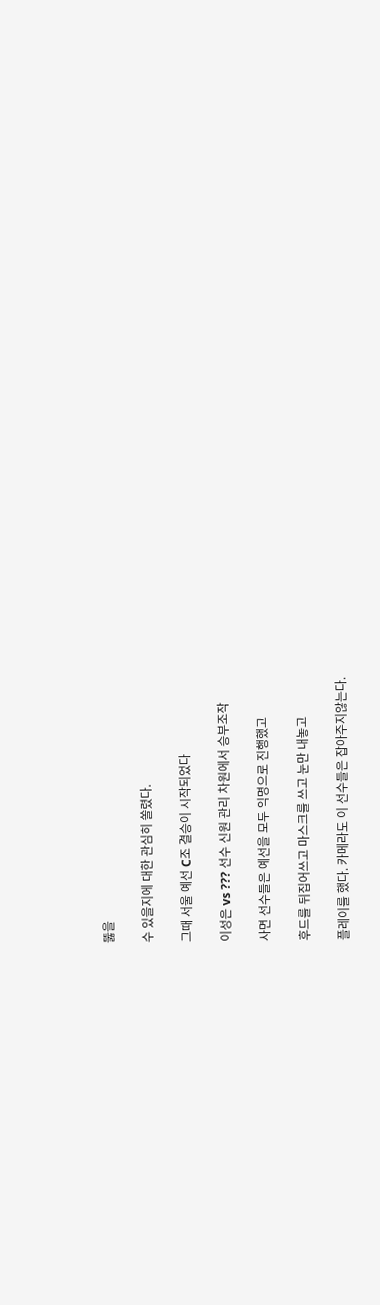뚫을

수 있을지에 대한 관심히 쏠렸다.

그때 서울 예선 C조 결승이 시작되었다

이성은 vs ??? 선수 신원 관리 차원에서 승부조작

사면 선수들은 예선을 모두 익명으로 진행했고

후드를 뒤집어쓰고 마스크를 쓰고 눈만 내놓고

플레이를 했다. 카메라도 이 선수들은 잡아주지않는다.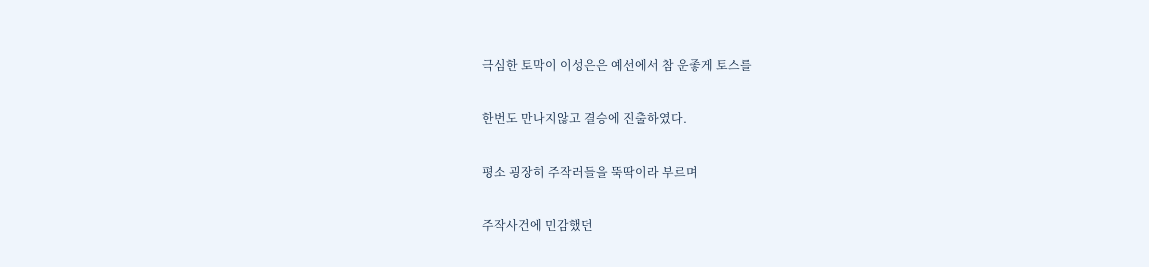극심한 토막이 이성은은 예선에서 참 운좋게 토스를

한번도 만나지않고 결승에 진출하였다.

평소 굉장히 주작러들을 뚝딱이라 부르며

주작사건에 민감했던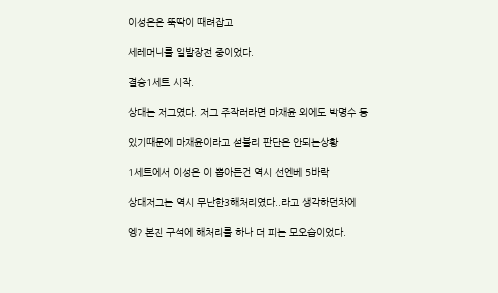이성은은 뚝딱이 때려잡고

세레머니를 일발장전 중이었다.

결승1세트 시작.

상대는 저그였다. 저그 주작러라면 마재윤 외에도 박명수 등

있기때문에 마재윤이라고 섣불리 판단은 안되는상황

1세트에서 이성은 이 뽑아든건 역시 선엔베 5바락

상대저그는 역시 무난한3해처리였다..라고 생각하던차에

엥? 본진 구석에 해처리를 하나 더 피는 모오습이었다.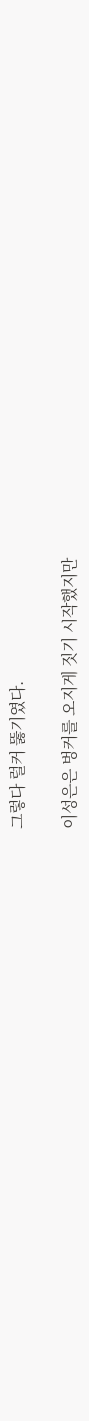그렇다 럴커 뚫기였다.

이성은은 벙커를 오지게 짓기 시작했지만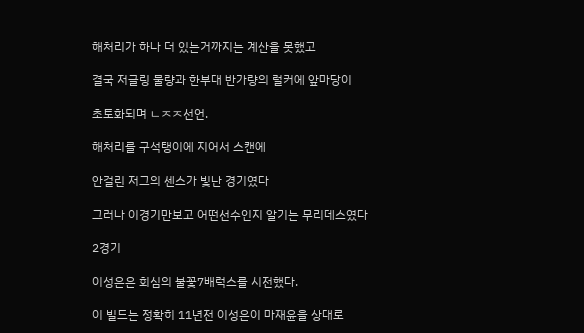해처리가 하나 더 있는거까지는 계산을 못했고

결국 저글링 물량과 한부대 반가량의 럴커에 앞마당이

초토화되며 ㄴㅈㅈ선언.

해처리를 구석탱이에 지어서 스캔에

안걸린 저그의 센스가 빛난 경기였다

그러나 이경기만보고 어떤선수인지 알기는 무리데스였다

2경기

이성은은 회심의 불꽃7배럭스를 시전했다.

이 빌드는 정확히 11년전 이성은이 마재윤을 상대로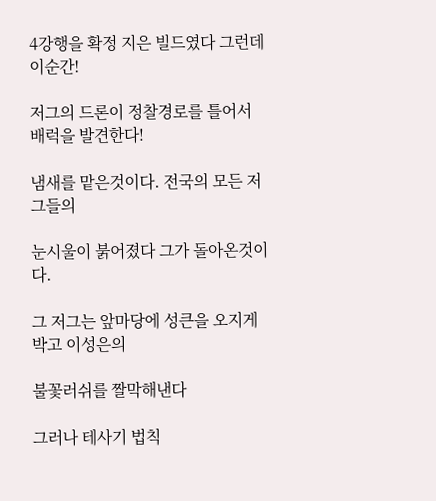4강행을 확정 지은 빌드였다 그런데 이순간!

저그의 드론이 정찰경로를 틀어서 배럭을 발견한다!

냄새를 맡은것이다. 전국의 모든 저그들의

눈시울이 붉어졌다 그가 돌아온것이다.

그 저그는 앞마당에 성큰을 오지게 박고 이성은의

불꽃러쉬를 짤막해낸다

그러나 테사기 법칙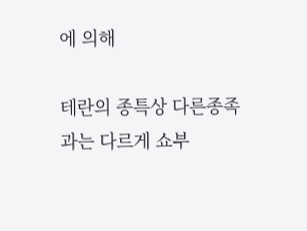에 의해

테란의 종특상 다른종족과는 다르게 쇼부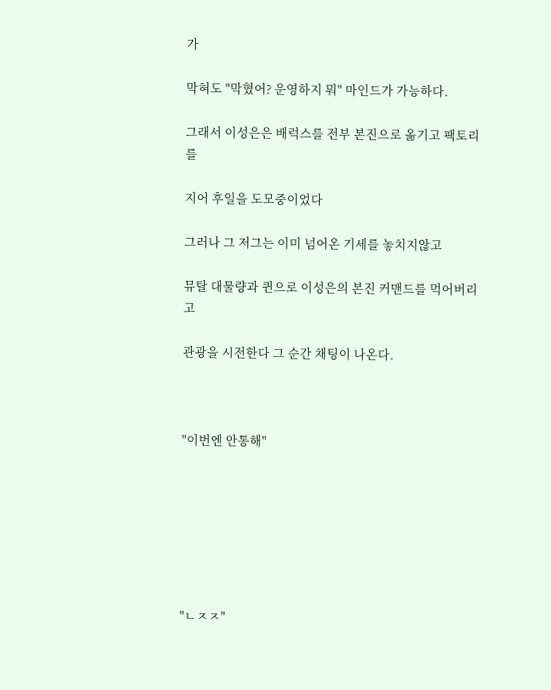가

막혀도 "막혔어? 운영하지 뭐" 마인드가 가능하다.

그래서 이성은은 배럭스를 전부 본진으로 옮기고 팩토리를

지어 후일을 도모중이었다

그러나 그 저그는 이미 넘어온 기세를 놓치지않고

뮤탈 대물량과 퀸으로 이성은의 본진 커맨드를 먹어버리고

관광을 시전한다 그 순간 채팅이 나온다.



"이번엔 안통해"







"ㄴㅈㅈ"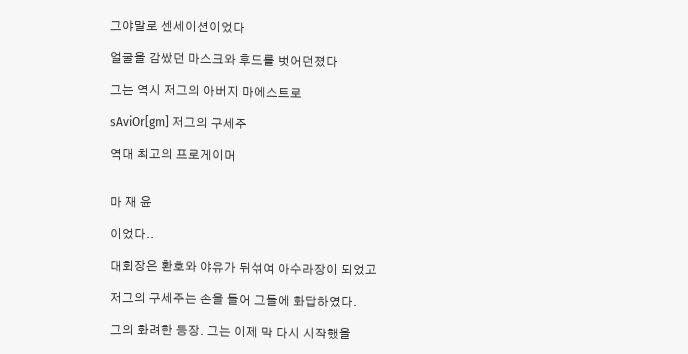그야말로 센세이션이었다

얼굴을 감쌌던 마스크와 후드를 벗어던졌다

그는 역시 저그의 아버지 마에스트로

sAviOr[gm] 저그의 구세주

역대 최고의 프로게이머


마 재 윤

이었다..

대회장은 환호와 야유가 뒤섞여 아수라장이 되었고

저그의 구세주는 손을 들어 그들에 화답하였다.

그의 화려한 등장. 그는 이제 막 다시 시작했을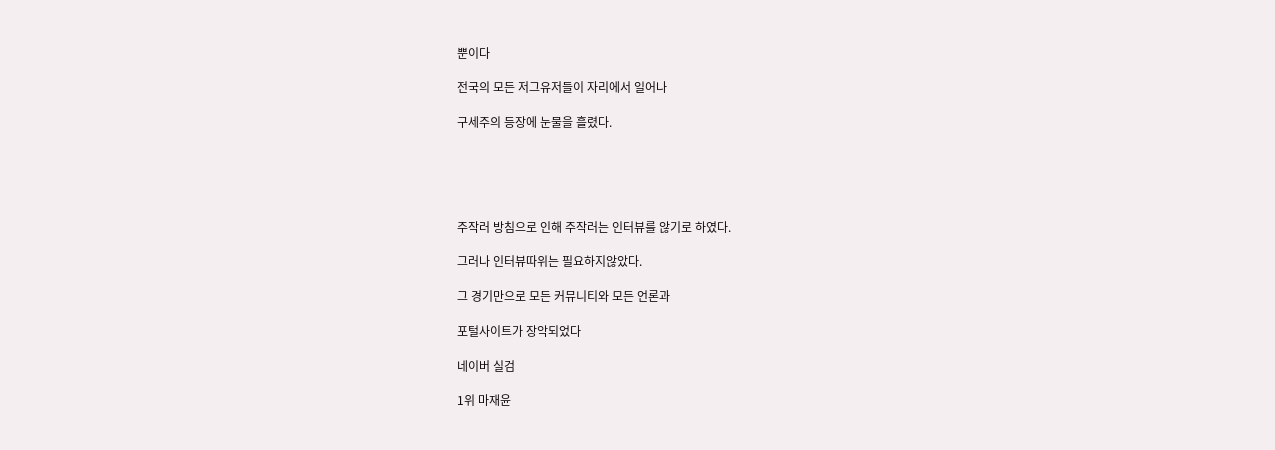뿐이다

전국의 모든 저그유저들이 자리에서 일어나

구세주의 등장에 눈물을 흘렸다.





주작러 방침으로 인해 주작러는 인터뷰를 않기로 하였다.

그러나 인터뷰따위는 필요하지않았다.

그 경기만으로 모든 커뮤니티와 모든 언론과

포털사이트가 장악되었다

네이버 실검

1위 마재윤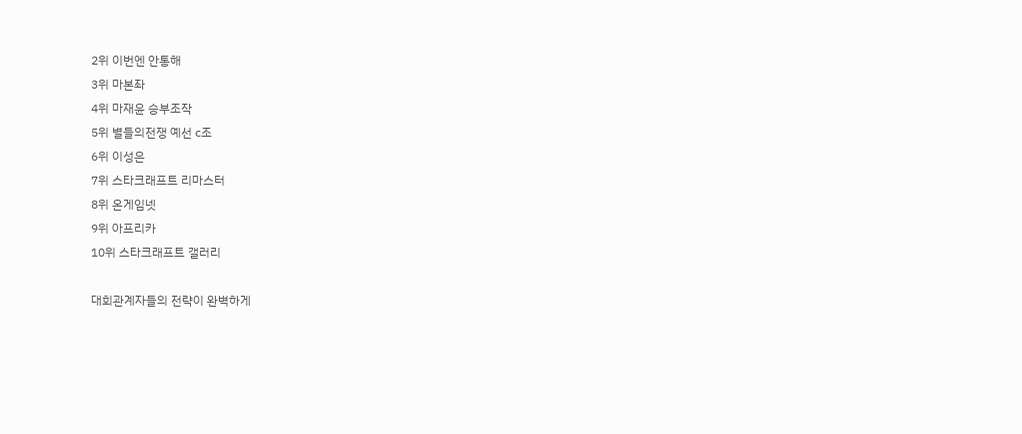2위 이번엔 안통해
3위 마본좌
4위 마재윤 승부조작
5위 별들의전쟁 예선 c조
6위 이성은
7위 스타크래프트 리마스터
8위 온게임넷
9위 아프리카
10위 스타크래프트 갤러리

대회관계자들의 전략이 완벽하게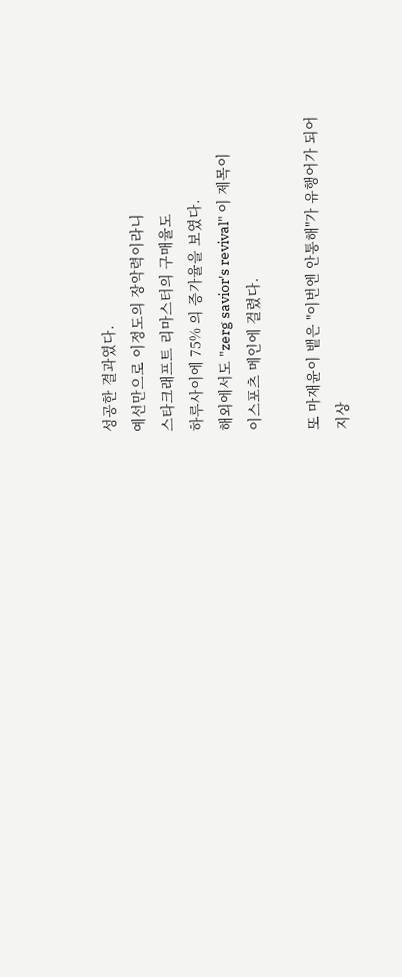성공한 결과였다.
예선만으로 이정도의 장악력이라니
스타크래프트 리마스터의 구매율도
하루사이에 75% 의 증가율을 보였다.
해외에서도 "zerg savior's revival" 이 제목이
이스포츠 메인에 걸렸다.

또 마재윤이 뱉은 "이번엔 안통해"가 유행어가 되어
지상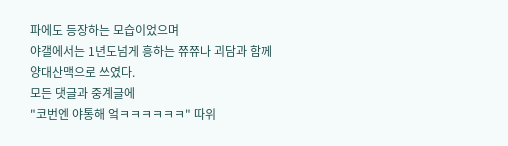파에도 등장하는 모습이었으며
야갤에서는 1년도넘게 흥하는 쮸쮸나 괴담과 함께
양대산맥으로 쓰였다.
모든 댓글과 중계글에
"코번엔 야통해 엌ㅋㅋㅋㅋㅋㅋ" 따위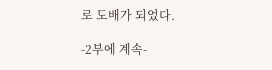로 도배가 되었다.

-2부에 계속-